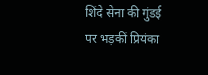शिंदे सेना की गुंडई पर भड़कीं प्रियंका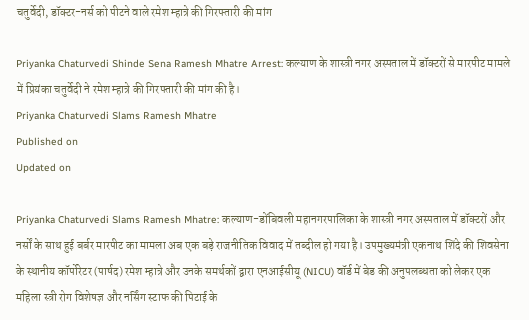चतुर्वेदी, डॉक्टर-नर्स को पीटने वाले रमेश म्हात्रे की गिरफ्तारी की मांग

Priyanka Chaturvedi Shinde Sena Ramesh Mhatre Arrest: कल्याण के शास्त्री नगर अस्पताल में डॉक्टरों से मारपीट मामले में प्रियंका चतुर्वेदी ने रमेश म्हात्रे की गिरफ्तारी की मांग की है।
Priyanka Chaturvedi Slams Ramesh Mhatre
Published on
Updated on

Priyanka Chaturvedi Slams Ramesh Mhatre: कल्याण-डोंबिवली महानगरपालिका के शास्त्री नगर अस्पताल में डॉक्टरों और नर्सों के साथ हुई बर्बर मारपीट का मामला अब एक बड़े राजनीतिक विवाद में तब्दील हो गया है। उपमुख्यमंत्री एकनाथ शिंदे की शिवसेना के स्थानीय कॉर्पोरेटर (पार्षद) रमेश म्हात्रे और उनके समर्थकों द्वारा एनआईसीयू (NICU) वॉर्ड में बेड की अनुपलब्धता को लेकर एक महिला स्त्री रोग विशेषज्ञ और नर्सिंग स्टाफ की पिटाई के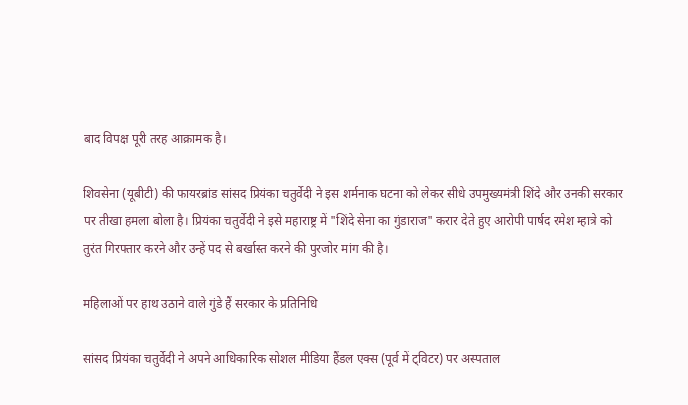बाद विपक्ष पूरी तरह आक्रामक है।

शिवसेना (यूबीटी) की फायरब्रांड सांसद प्रियंका चतुर्वेदी ने इस शर्मनाक घटना को लेकर सीधे उपमुख्यमंत्री शिंदे और उनकी सरकार पर तीखा हमला बोला है। प्रियंका चतुर्वेदी ने इसे महाराष्ट्र में "शिंदे सेना का गुंडाराज" करार देते हुए आरोपी पार्षद रमेश म्हात्रे को तुरंत गिरफ्तार करने और उन्हें पद से बर्खास्त करने की पुरजोर मांग की है।

महिलाओं पर हाथ उठाने वाले गुंडे हैं सरकार के प्रतिनिधि

सांसद प्रियंका चतुर्वेदी ने अपने आधिकारिक सोशल मीडिया हैंडल एक्स (पूर्व में ट्विटर) पर अस्पताल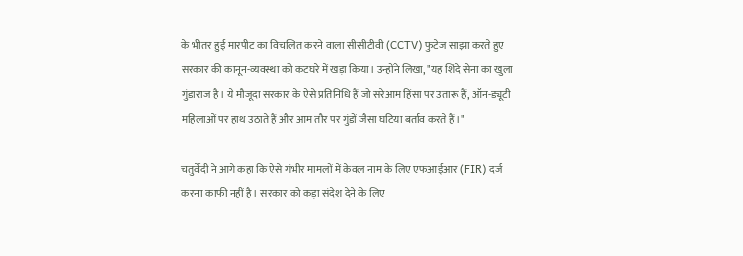के भीतर हुई मारपीट का विचलित करने वाला सीसीटीवी (CCTV) फुटेज साझा करते हुए सरकार की कानून-व्यवस्था को कटघरे में खड़ा किया। उन्होंने लिखा, "यह शिंदे सेना का खुला गुंडाराज है। ये मौजूदा सरकार के ऐसे प्रतिनिधि हैं जो सरेआम हिंसा पर उतारू हैं, ऑन-ड्यूटी महिलाओं पर हाथ उठाते हैं और आम तौर पर गुंडों जैसा घटिया बर्ताव करते हैं।"

चतुर्वेदी ने आगे कहा कि ऐसे गंभीर मामलों में केवल नाम के लिए एफआईआर (FIR) दर्ज करना काफी नहीं है। सरकार को कड़ा संदेश देने के लिए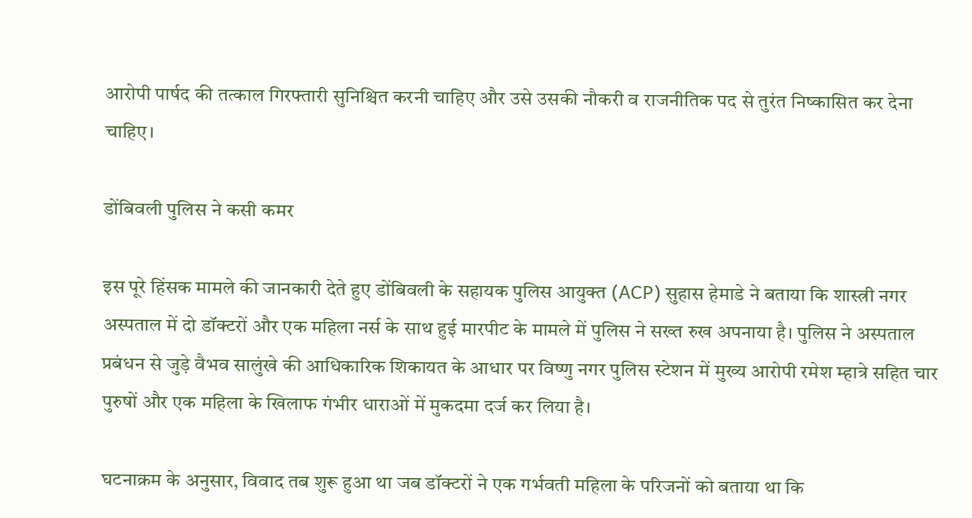आरोपी पार्षद की तत्काल गिरफ्तारी सुनिश्चित करनी चाहिए और उसे उसकी नौकरी व राजनीतिक पद से तुरंत निष्कासित कर देना चाहिए।

डोंबिवली पुलिस ने कसी कमर

इस पूरे हिंसक मामले की जानकारी देते हुए डोंबिवली के सहायक पुलिस आयुक्त (ACP) सुहास हेमाडे ने बताया कि शास्त्री नगर अस्पताल में दो डॉक्टरों और एक महिला नर्स के साथ हुई मारपीट के मामले में पुलिस ने सख्त रुख अपनाया है। पुलिस ने अस्पताल प्रबंधन से जुड़े वैभव सालुंखे की आधिकारिक शिकायत के आधार पर विष्णु नगर पुलिस स्टेशन में मुख्य आरोपी रमेश म्हात्रे सहित चार पुरुषों और एक महिला के खिलाफ गंभीर धाराओं में मुकदमा दर्ज कर लिया है।

घटनाक्रम के अनुसार, विवाद तब शुरू हुआ था जब डॉक्टरों ने एक गर्भवती महिला के परिजनों को बताया था कि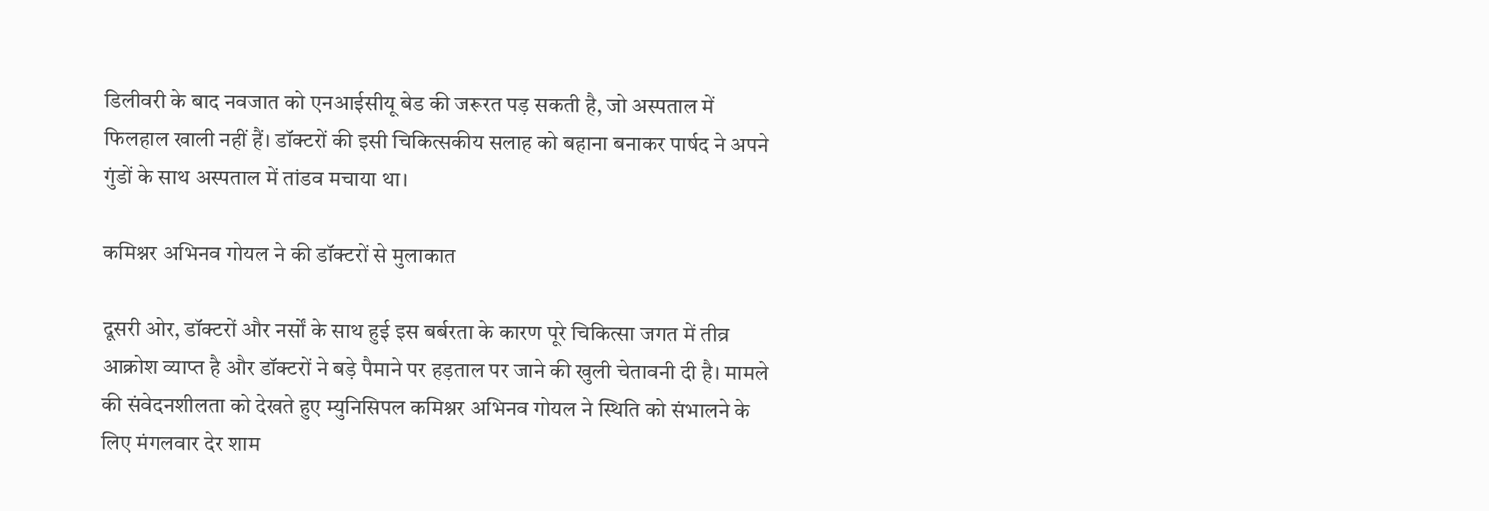डिलीवरी के बाद नवजात को एनआईसीयू बेड की जरूरत पड़ सकती है, जो अस्पताल में फिलहाल खाली नहीं हैं। डॉक्टरों की इसी चिकित्सकीय सलाह को बहाना बनाकर पार्षद ने अपने गुंडों के साथ अस्पताल में तांडव मचाया था।

कमिश्नर अभिनव गोयल ने की डॉक्टरों से मुलाकात

दूसरी ओर, डॉक्टरों और नर्सों के साथ हुई इस बर्बरता के कारण पूरे चिकित्सा जगत में तीव्र आक्रोश व्याप्त है और डॉक्टरों ने बड़े पैमाने पर हड़ताल पर जाने की खुली चेतावनी दी है। मामले की संवेदनशीलता को देखते हुए म्युनिसिपल कमिश्नर अभिनव गोयल ने स्थिति को संभालने के लिए मंगलवार देर शाम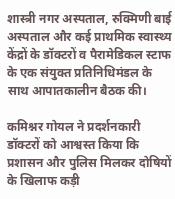शास्त्री नगर अस्पताल, रुक्मिणी बाई अस्पताल और कई प्राथमिक स्वास्थ्य केंद्रों के डॉक्टरों व पैरामेडिकल स्टाफ के एक संयुक्त प्रतिनिधिमंडल के साथ आपातकालीन बैठक की।

कमिश्नर गोयल ने प्रदर्शनकारी डॉक्टरों को आश्वस्त किया कि प्रशासन और पुलिस मिलकर दोषियों के खिलाफ कड़ी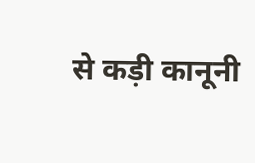से कड़ी कानूनी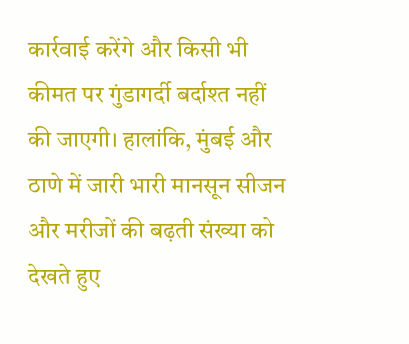कार्रवाई करेंगे और किसी भी कीमत पर गुंडागर्दी बर्दाश्त नहीं की जाएगी। हालांकि, मुंबई और ठाणे में जारी भारी मानसून सीजन और मरीजों की बढ़ती संख्या को देखते हुए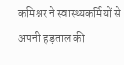कमिश्नर ने स्वास्थ्यकर्मियों से अपनी हड़ताल की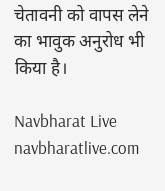चेतावनी को वापस लेने का भावुक अनुरोध भी किया है।

Navbharat Live
navbharatlive.com